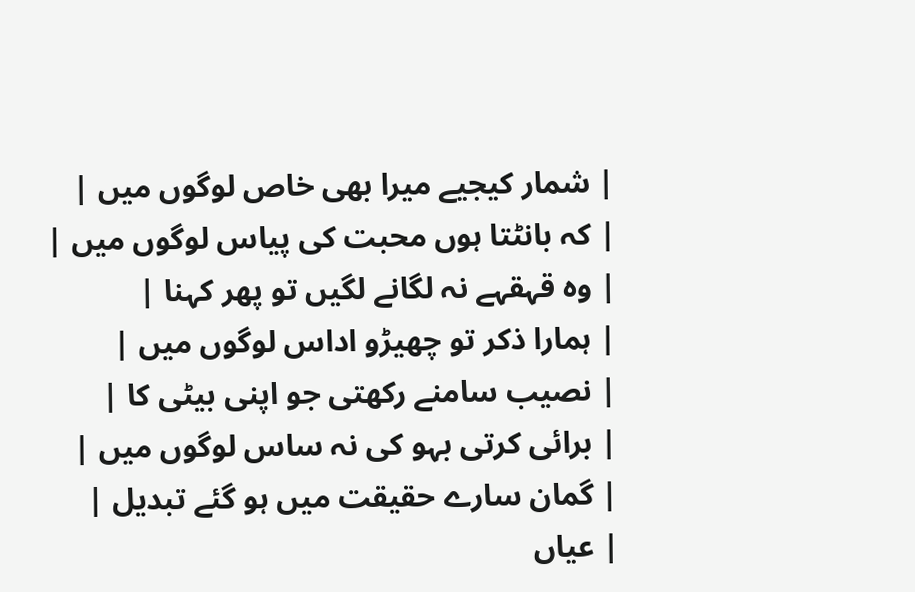| شمار کیجیے میرا بھی خاص لوگوں میں |
| کہ بانٹتا ہوں محبت کی پیاس لوگوں میں |
| وہ قہقہے نہ لگانے لگیں تو پھر کہنا |
| ہمارا ذکر تو چھیڑو اداس لوگوں میں |
| نصیب سامنے رکھتی جو اپنی بیٹی کا |
| برائی کرتی بہو کی نہ ساس لوگوں میں |
| گمان سارے حقیقت میں ہو گئے تبدیل |
| عیاں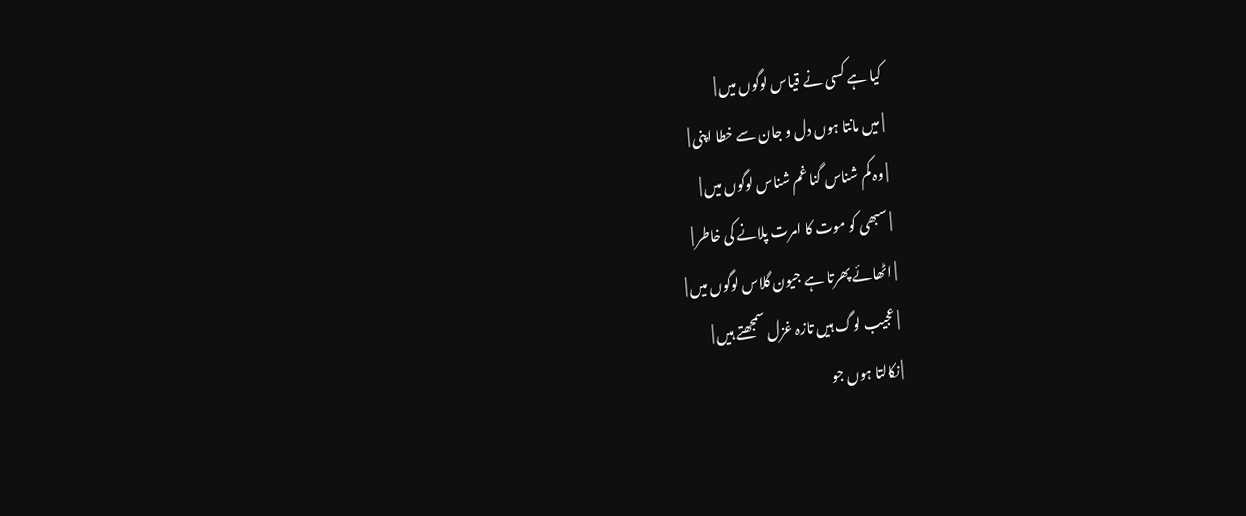کیا ہے کسی نے قیاس لوگوں میں |
| میں مانتا ہوں دل و جان سے خطا اپنی |
| وہ کم شناس گنا غم شناس لوگوں میں |
| سبھی کو موت کا امرت پلانے کی خاطر |
| اٹھائے پھرتا ہے جیون گلاس لوگوں میں |
| عجیب لوگ ہیں تازہ غزل سمجھتے ہیں |
| نکالتا ہوں جو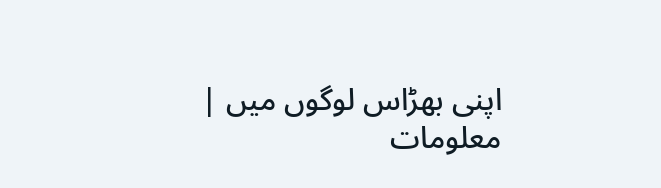اپنی بھڑاس لوگوں میں |
معلومات